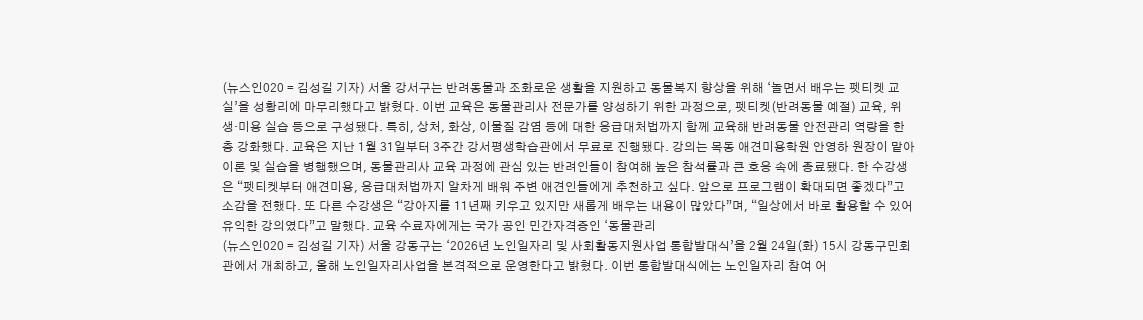(뉴스인020 = 김성길 기자) 서울 강서구는 반려동물과 조화로운 생활을 지원하고 동물복지 향상을 위해 ‘놀면서 배우는 펫티켓 교실’을 성황리에 마무리했다고 밝혔다. 이번 교육은 동물관리사 전문가를 양성하기 위한 과정으로, 펫티켓(반려동물 예절) 교육, 위생·미용 실습 등으로 구성됐다. 특히, 상처, 화상, 이물질 감염 등에 대한 응급대처법까지 함께 교육해 반려동물 안전관리 역량을 한층 강화했다. 교육은 지난 1월 31일부터 3주간 강서평생학습관에서 무료로 진행됐다. 강의는 목동 애견미용학원 안영하 원장이 맡아 이론 및 실습을 병행했으며, 동물관리사 교육 과정에 관심 있는 반려인들이 참여해 높은 참석률과 큰 호응 속에 종료됐다. 한 수강생은 “펫티켓부터 애견미용, 응급대처법까지 알차게 배워 주변 애견인들에게 추천하고 싶다. 앞으로 프로그램이 확대되면 좋겠다”고 소감을 전했다. 또 다른 수강생은 “강아지를 11년째 키우고 있지만 새롭게 배우는 내용이 많았다”며, “일상에서 바로 활용할 수 있어 유익한 강의였다”고 말했다. 교육 수료자에게는 국가 공인 민간자격증인 ‘동물관리
(뉴스인020 = 김성길 기자) 서울 강동구는 ‘2026년 노인일자리 및 사회활동지원사업 통합발대식’을 2월 24일(화) 15시 강동구민회관에서 개최하고, 올해 노인일자리사업을 본격적으로 운영한다고 밝혔다. 이번 통합발대식에는 노인일자리 참여 어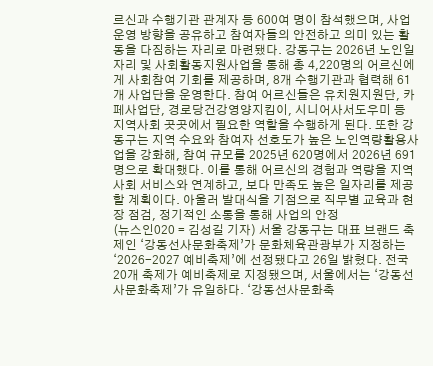르신과 수행기관 관계자 등 600여 명이 참석했으며, 사업 운영 방향을 공유하고 참여자들의 안전하고 의미 있는 활동을 다짐하는 자리로 마련됐다. 강동구는 2026년 노인일자리 및 사회활동지원사업을 통해 총 4,220명의 어르신에게 사회참여 기회를 제공하며, 8개 수행기관과 협력해 61개 사업단을 운영한다. 참여 어르신들은 유치원지원단, 카페사업단, 경로당건강영양지킴이, 시니어사서도우미 등 지역사회 곳곳에서 필요한 역할을 수행하게 된다. 또한 강동구는 지역 수요와 참여자 선호도가 높은 노인역량활용사업을 강화해, 참여 규모를 2025년 620명에서 2026년 691명으로 확대했다. 이를 통해 어르신의 경험과 역량을 지역사회 서비스와 연계하고, 보다 만족도 높은 일자리를 제공할 계획이다. 아울러 발대식을 기점으로 직무별 교육과 현장 점검, 정기적인 소통을 통해 사업의 안정
(뉴스인020 = 김성길 기자) 서울 강동구는 대표 브랜드 축제인 ‘강동선사문화축제’가 문화체육관광부가 지정하는 ‘2026-2027 예비축제’에 선정됐다고 26일 밝혔다. 전국 20개 축제가 예비축제로 지정됐으며, 서울에서는 ‘강동선사문화축제’가 유일하다. ‘강동선사문화축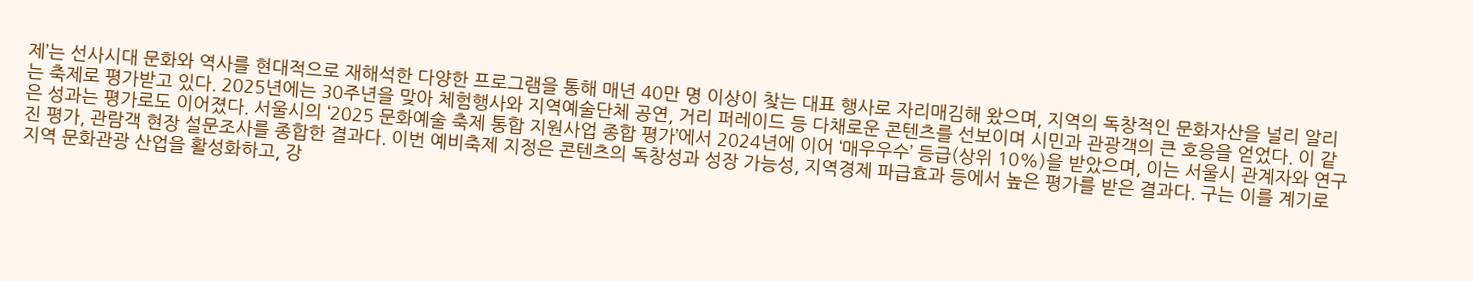제’는 선사시대 문화와 역사를 현대적으로 재해석한 다양한 프로그램을 통해 매년 40만 명 이상이 찾는 대표 행사로 자리매김해 왔으며, 지역의 독창적인 문화자산을 널리 알리는 축제로 평가받고 있다. 2025년에는 30주년을 맞아 체험행사와 지역예술단체 공연, 거리 퍼레이드 등 다채로운 콘텐츠를 선보이며 시민과 관광객의 큰 호응을 얻었다. 이 같은 성과는 평가로도 이어졌다. 서울시의 ‘2025 문화예술 축제 통합 지원사업 종합 평가’에서 2024년에 이어 ‘매우우수’ 등급(상위 10%)을 받았으며, 이는 서울시 관계자와 연구진 평가, 관람객 현장 설문조사를 종합한 결과다. 이번 예비축제 지정은 콘텐츠의 독창성과 성장 가능성, 지역경제 파급효과 등에서 높은 평가를 받은 결과다. 구는 이를 계기로 지역 문화관광 산업을 활성화하고, 강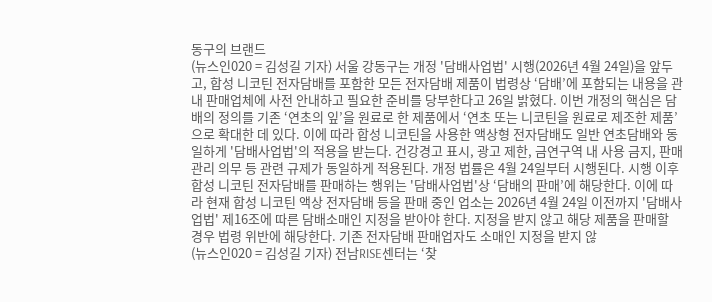동구의 브랜드
(뉴스인020 = 김성길 기자) 서울 강동구는 개정 '담배사업법' 시행(2026년 4월 24일)을 앞두고, 합성 니코틴 전자담배를 포함한 모든 전자담배 제품이 법령상 ‘담배’에 포함되는 내용을 관내 판매업체에 사전 안내하고 필요한 준비를 당부한다고 26일 밝혔다. 이번 개정의 핵심은 담배의 정의를 기존 ‘연초의 잎’을 원료로 한 제품에서 ‘연초 또는 니코틴을 원료로 제조한 제품’으로 확대한 데 있다. 이에 따라 합성 니코틴을 사용한 액상형 전자담배도 일반 연초담배와 동일하게 '담배사업법'의 적용을 받는다. 건강경고 표시, 광고 제한, 금연구역 내 사용 금지, 판매관리 의무 등 관련 규제가 동일하게 적용된다. 개정 법률은 4월 24일부터 시행된다. 시행 이후 합성 니코틴 전자담배를 판매하는 행위는 '담배사업법'상 ‘담배의 판매’에 해당한다. 이에 따라 현재 합성 니코틴 액상 전자담배 등을 판매 중인 업소는 2026년 4월 24일 이전까지 '담배사업법' 제16조에 따른 담배소매인 지정을 받아야 한다. 지정을 받지 않고 해당 제품을 판매할 경우 법령 위반에 해당한다. 기존 전자담배 판매업자도 소매인 지정을 받지 않
(뉴스인020 = 김성길 기자) 전남RISE센터는 ‘찾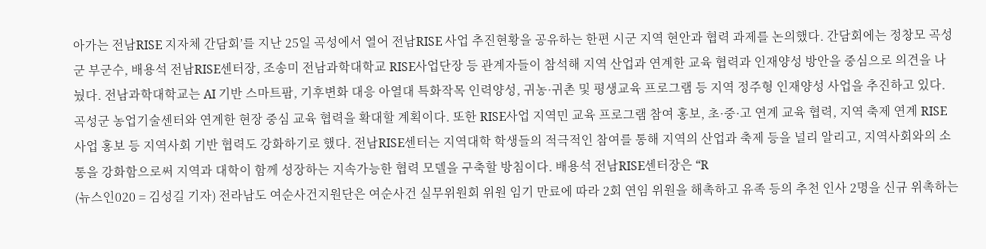아가는 전남RISE 지자체 간담회’를 지난 25일 곡성에서 열어 전남RISE 사업 추진현황을 공유하는 한편 시군 지역 현안과 협력 과제를 논의했다. 간담회에는 정창모 곡성군 부군수, 배용석 전남RISE센터장, 조송미 전남과학대학교 RISE사업단장 등 관계자들이 참석해 지역 산업과 연계한 교육 협력과 인재양성 방안을 중심으로 의견을 나눴다. 전남과학대학교는 AI 기반 스마트팜, 기후변화 대응 아열대 특화작목 인력양성, 귀농·귀촌 및 평생교육 프로그램 등 지역 정주형 인재양성 사업을 추진하고 있다. 곡성군 농업기술센터와 연계한 현장 중심 교육 협력을 확대할 계획이다. 또한 RISE사업 지역민 교육 프로그램 참여 홍보, 초·중·고 연계 교육 협력, 지역 축제 연계 RISE 사업 홍보 등 지역사회 기반 협력도 강화하기로 했다. 전남RISE센터는 지역대학 학생들의 적극적인 참여를 통해 지역의 산업과 축제 등을 널리 알리고, 지역사회와의 소통을 강화함으로써 지역과 대학이 함께 성장하는 지속가능한 협력 모델을 구축할 방침이다. 배용석 전남RISE센터장은 “R
(뉴스인020 = 김성길 기자) 전라남도 여순사건지원단은 여순사건 실무위원회 위원 임기 만료에 따라 2회 연임 위원을 해촉하고 유족 등의 추천 인사 2명을 신규 위촉하는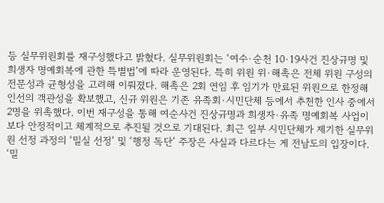등 실무위원회를 재구성했다고 밝혔다. 실무위원회는 ‘여수·순천 10·19사건 진상규명 및 희생자 명예회복에 관한 특별법’에 따라 운영된다. 특히 위원 위·해촉은 전체 위원 구성의 전문성과 균형성을 고려해 이뤄졌다. 해촉은 2회 연임 후 임기가 만료된 위원으로 한정해 인선의 객관성을 확보했고, 신규 위원은 기존 유족회·시민단체 등에서 추천한 인사 중에서 2명을 위촉했다. 이번 재구성을 통해 여순사건 진상규명과 희생자·유족 명예회복 사업이 보다 안정적이고 체계적으로 추진될 것으로 기대된다. 최근 일부 시민단체가 제기한 실무위원 선정 과정의 ‘밀실 선정’ 및 ‘행정 독단’ 주장은 사실과 다르다는 게 전남도의 입장이다. ‘밀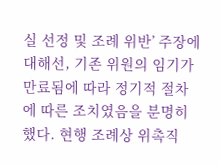실 선정 및 조례 위반’ 주장에 대해선, 기존 위원의 임기가 만료됨에 따라 정기적 절차에 따른 조치였음을 분명히 했다. 현행 조례상 위촉직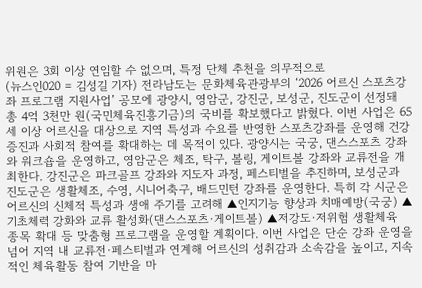위원은 3회 이상 연임할 수 없으며, 특정 단체 추천을 의무적으로
(뉴스인020 = 김성길 기자) 전라남도는 문화체육관광부의 ‘2026 어르신 스포츠강좌 프로그램 지원사업’ 공모에 광양시, 영암군, 강진군, 보성군, 진도군이 선정돼 총 4억 3천만 원(국민체육진흥기금)의 국비를 확보했다고 밝혔다. 이번 사업은 65세 이상 어르신을 대상으로 지역 특성과 수요를 반영한 스포츠강좌를 운영해 건강증진과 사회적 참여를 확대하는 데 목적이 있다. 광양시는 국궁, 댄스스포츠 강좌와 워크숍을 운영하고, 영암군은 체조, 탁구, 볼링, 게이트볼 강좌와 교류전을 개최한다. 강진군은 파크골프 강좌와 지도자 과정, 페스티벌을 추진하며, 보성군과 진도군은 생활체조, 수영, 시니어축구, 배드민턴 강좌를 운영한다. 특히 각 시군은 어르신의 신체적 특성과 생애 주기를 고려해 ▲인지기능 향상과 치매예방(국궁) ▲기초체력 강화와 교류 활성화(댄스스포츠·게이트볼) ▲저강도·저위험 생활체육 종목 확대 등 맞춤형 프로그램을 운영할 계획이다. 이번 사업은 단순 강좌 운영을 넘어 지역 내 교류전·페스티벌과 연계해 어르신의 성취감과 소속감을 높이고, 지속적인 체육활동 참여 기반을 마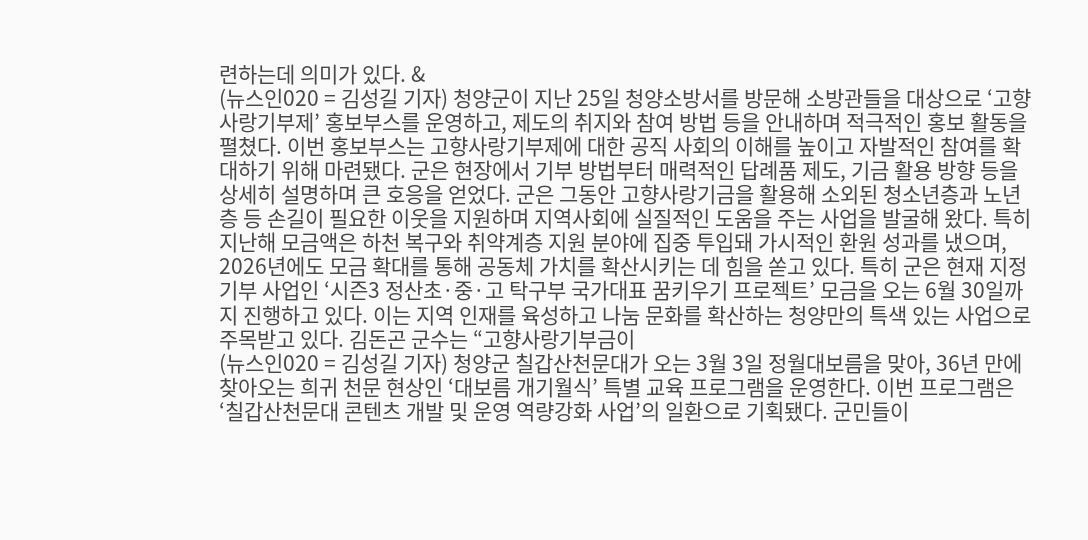련하는데 의미가 있다. &
(뉴스인020 = 김성길 기자) 청양군이 지난 25일 청양소방서를 방문해 소방관들을 대상으로 ‘고향사랑기부제’ 홍보부스를 운영하고, 제도의 취지와 참여 방법 등을 안내하며 적극적인 홍보 활동을 펼쳤다. 이번 홍보부스는 고향사랑기부제에 대한 공직 사회의 이해를 높이고 자발적인 참여를 확대하기 위해 마련됐다. 군은 현장에서 기부 방법부터 매력적인 답례품 제도, 기금 활용 방향 등을 상세히 설명하며 큰 호응을 얻었다. 군은 그동안 고향사랑기금을 활용해 소외된 청소년층과 노년층 등 손길이 필요한 이웃을 지원하며 지역사회에 실질적인 도움을 주는 사업을 발굴해 왔다. 특히 지난해 모금액은 하천 복구와 취약계층 지원 분야에 집중 투입돼 가시적인 환원 성과를 냈으며, 2026년에도 모금 확대를 통해 공동체 가치를 확산시키는 데 힘을 쏟고 있다. 특히 군은 현재 지정기부 사업인 ‘시즌3 정산초·중·고 탁구부 국가대표 꿈키우기 프로젝트’ 모금을 오는 6월 30일까지 진행하고 있다. 이는 지역 인재를 육성하고 나눔 문화를 확산하는 청양만의 특색 있는 사업으로 주목받고 있다. 김돈곤 군수는 “고향사랑기부금이
(뉴스인020 = 김성길 기자) 청양군 칠갑산천문대가 오는 3월 3일 정월대보름을 맞아, 36년 만에 찾아오는 희귀 천문 현상인 ‘대보름 개기월식’ 특별 교육 프로그램을 운영한다. 이번 프로그램은 ‘칠갑산천문대 콘텐츠 개발 및 운영 역량강화 사업’의 일환으로 기획됐다. 군민들이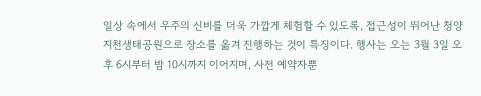일상 속에서 우주의 신비를 더욱 가깝게 체험할 수 있도록, 접근성이 뛰어난 청양지천생태공원으로 장소를 옮겨 진행하는 것이 특징이다. 행사는 오는 3월 3일 오후 6시부터 밤 10시까지 이어지며, 사전 예약자뿐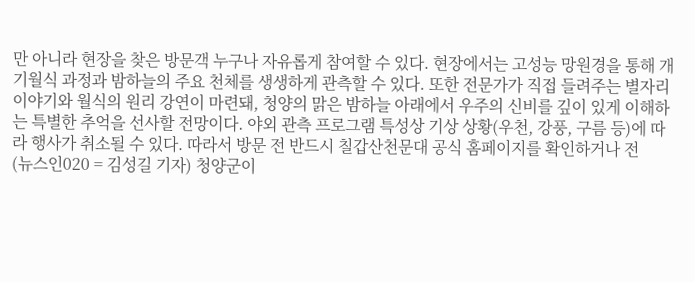만 아니라 현장을 찾은 방문객 누구나 자유롭게 참여할 수 있다. 현장에서는 고성능 망원경을 통해 개기월식 과정과 밤하늘의 주요 천체를 생생하게 관측할 수 있다. 또한 전문가가 직접 들려주는 별자리 이야기와 월식의 원리 강연이 마련돼, 청양의 맑은 밤하늘 아래에서 우주의 신비를 깊이 있게 이해하는 특별한 추억을 선사할 전망이다. 야외 관측 프로그램 특성상 기상 상황(우천, 강풍, 구름 등)에 따라 행사가 취소될 수 있다. 따라서 방문 전 반드시 칠갑산천문대 공식 홈페이지를 확인하거나 전
(뉴스인020 = 김성길 기자) 청양군이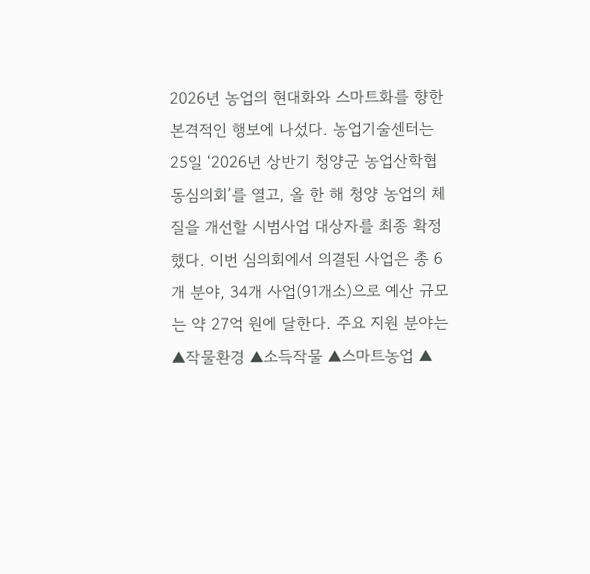2026년 농업의 현대화와 스마트화를 향한 본격적인 행보에 나섰다. 농업기술센터는 25일 ‘2026년 상반기 청양군 농업산학협동심의회’를 열고, 올 한 해 청양 농업의 체질을 개선할 시범사업 대상자를 최종 확정했다. 이번 심의회에서 의결된 사업은 총 6개 분야, 34개 사업(91개소)으로 예산 규모는 약 27억 원에 달한다. 주요 지원 분야는 ▲작물환경 ▲소득작물 ▲스마트농업 ▲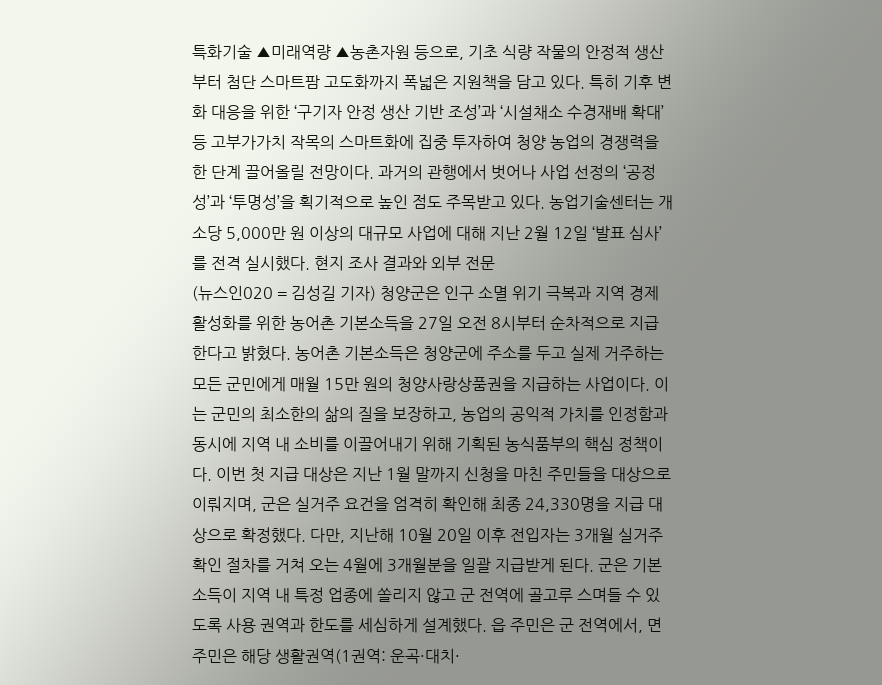특화기술 ▲미래역량 ▲농촌자원 등으로, 기초 식량 작물의 안정적 생산부터 첨단 스마트팜 고도화까지 폭넓은 지원책을 담고 있다. 특히 기후 변화 대응을 위한 ‘구기자 안정 생산 기반 조성’과 ‘시설채소 수경재배 확대’ 등 고부가가치 작목의 스마트화에 집중 투자하여 청양 농업의 경쟁력을 한 단계 끌어올릴 전망이다. 과거의 관행에서 벗어나 사업 선정의 ‘공정성’과 ‘투명성’을 획기적으로 높인 점도 주목받고 있다. 농업기술센터는 개소당 5,000만 원 이상의 대규모 사업에 대해 지난 2월 12일 ‘발표 심사’를 전격 실시했다. 현지 조사 결과와 외부 전문
(뉴스인020 = 김성길 기자) 청양군은 인구 소멸 위기 극복과 지역 경제 활성화를 위한 농어촌 기본소득을 27일 오전 8시부터 순차적으로 지급한다고 밝혔다. 농어촌 기본소득은 청양군에 주소를 두고 실제 거주하는 모든 군민에게 매월 15만 원의 청양사랑상품권을 지급하는 사업이다. 이는 군민의 최소한의 삶의 질을 보장하고, 농업의 공익적 가치를 인정함과 동시에 지역 내 소비를 이끌어내기 위해 기획된 농식품부의 핵심 정책이다. 이번 첫 지급 대상은 지난 1월 말까지 신청을 마친 주민들을 대상으로 이뤄지며, 군은 실거주 요건을 엄격히 확인해 최종 24,330명을 지급 대상으로 확정했다. 다만, 지난해 10월 20일 이후 전입자는 3개월 실거주 확인 절차를 거쳐 오는 4월에 3개월분을 일괄 지급받게 된다. 군은 기본소득이 지역 내 특정 업종에 쏠리지 않고 군 전역에 골고루 스며들 수 있도록 사용 권역과 한도를 세심하게 설계했다. 읍 주민은 군 전역에서, 면 주민은 해당 생활권역(1권역: 운곡·대치·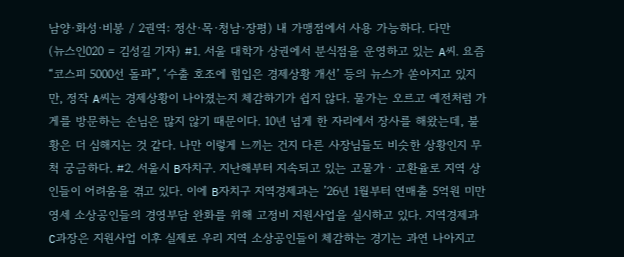남양·화성·비봉 / 2권역: 정산·목·청남·장평) 내 가맹점에서 사용 가능하다. 다만
(뉴스인020 = 김성길 기자) #1. 서울 대학가 상권에서 분식점을 운영하고 있는 A씨. 요즘 “코스피 5000선 돌파”, ‘수출 호조에 힘입은 경제상황 개선’ 등의 뉴스가 쏟아지고 있지만, 정작 A씨는 경제상황이 나아졌는지 체감하기가 쉽지 않다. 물가는 오르고 예전처럼 가게를 방문하는 손님은 많지 않기 때문이다. 10년 넘게 한 자리에서 장사를 해왔는데, 불황은 더 심해지는 것 같다. 나만 이렇게 느끼는 건지 다른 사장님들도 비슷한 상황인지 무척 궁금하다. #2. 서울시 B자치구. 지난해부터 지속되고 있는 고물가ㆍ고환율로 지역 상인들이 어려움을 겪고 있다. 이에 B자치구 지역경제과는 ’26년 1월부터 연매출 5억원 미만 영세 소상공인들의 경영부담 완화를 위해 고정비 지원사업을 실시하고 있다. 지역경제과 C과장은 지원사업 이후 실제로 우리 지역 소상공인들이 체감하는 경기는 과연 나아지고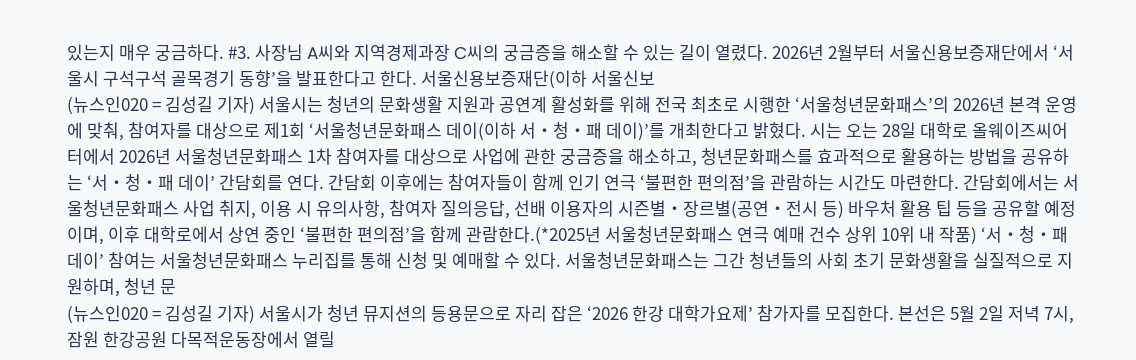있는지 매우 궁금하다. #3. 사장님 A씨와 지역경제과장 C씨의 궁금증을 해소할 수 있는 길이 열렸다. 2026년 2월부터 서울신용보증재단에서 ‘서울시 구석구석 골목경기 동향’을 발표한다고 한다. 서울신용보증재단(이하 서울신보
(뉴스인020 = 김성길 기자) 서울시는 청년의 문화생활 지원과 공연계 활성화를 위해 전국 최초로 시행한 ‘서울청년문화패스’의 2026년 본격 운영에 맞춰, 참여자를 대상으로 제1회 ‘서울청년문화패스 데이(이하 서‧청‧패 데이)’를 개최한다고 밝혔다. 시는 오는 28일 대학로 올웨이즈씨어터에서 2026년 서울청년문화패스 1차 참여자를 대상으로 사업에 관한 궁금증을 해소하고, 청년문화패스를 효과적으로 활용하는 방법을 공유하는 ‘서‧청‧패 데이’ 간담회를 연다. 간담회 이후에는 참여자들이 함께 인기 연극 ‘불편한 편의점’을 관람하는 시간도 마련한다. 간담회에서는 서울청년문화패스 사업 취지, 이용 시 유의사항, 참여자 질의응답, 선배 이용자의 시즌별‧장르별(공연‧전시 등) 바우처 활용 팁 등을 공유할 예정이며, 이후 대학로에서 상연 중인 ‘불편한 편의점’을 함께 관람한다.(*2025년 서울청년문화패스 연극 예매 건수 상위 10위 내 작품) ‘서‧청‧패 데이’ 참여는 서울청년문화패스 누리집를 통해 신청 및 예매할 수 있다. 서울청년문화패스는 그간 청년들의 사회 초기 문화생활을 실질적으로 지원하며, 청년 문
(뉴스인020 = 김성길 기자) 서울시가 청년 뮤지션의 등용문으로 자리 잡은 ‘2026 한강 대학가요제’ 참가자를 모집한다. 본선은 5월 2일 저녁 7시, 잠원 한강공원 다목적운동장에서 열릴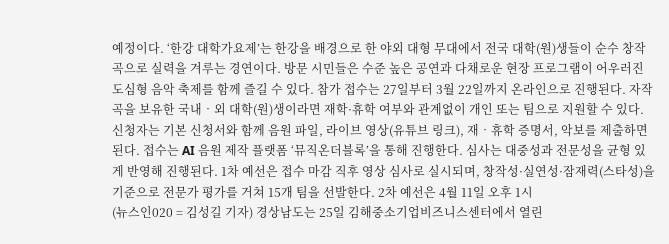예정이다. ‘한강 대학가요제’는 한강을 배경으로 한 야외 대형 무대에서 전국 대학(원)생들이 순수 창작곡으로 실력을 겨루는 경연이다. 방문 시민들은 수준 높은 공연과 다채로운 현장 프로그램이 어우러진 도심형 음악 축제를 함께 즐길 수 있다. 참가 접수는 27일부터 3월 22일까지 온라인으로 진행된다. 자작곡을 보유한 국내‧외 대학(원)생이라면 재학·휴학 여부와 관계없이 개인 또는 팀으로 지원할 수 있다. 신청자는 기본 신청서와 함께 음원 파일, 라이브 영상(유튜브 링크), 재‧휴학 증명서, 악보를 제출하면 된다. 접수는 AI 음원 제작 플랫폼 ‘뮤직온더블록’을 통해 진행한다. 심사는 대중성과 전문성을 균형 있게 반영해 진행된다. 1차 예선은 접수 마감 직후 영상 심사로 실시되며, 창작성·실연성·잠재력(스타성)을 기준으로 전문가 평가를 거쳐 15개 팀을 선발한다. 2차 예선은 4월 11일 오후 1시
(뉴스인020 = 김성길 기자) 경상남도는 25일 김해중소기업비즈니스센터에서 열린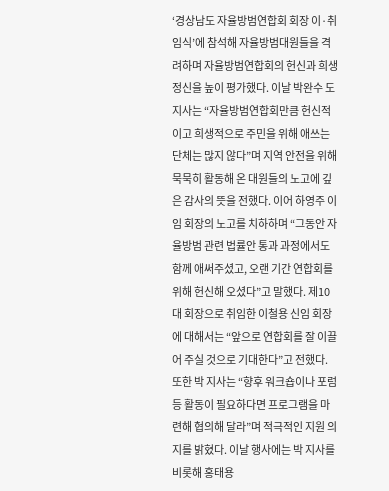‘경상남도 자율방범연합회 회장 이·취임식’에 참석해 자율방범대원들을 격려하며 자율방범연합회의 헌신과 희생정신을 높이 평가했다. 이날 박완수 도지사는 “자율방범연합회만큼 헌신적이고 희생적으로 주민을 위해 애쓰는 단체는 많지 않다”며 지역 안전을 위해 묵묵히 활동해 온 대원들의 노고에 깊은 감사의 뜻을 전했다. 이어 하영주 이임 회장의 노고를 치하하며 “그동안 자율방범 관련 법률안 통과 과정에서도 함께 애써주셨고, 오랜 기간 연합회를 위해 헌신해 오셨다”고 말했다. 제10대 회장으로 취임한 이철용 신임 회장에 대해서는 “앞으로 연합회를 잘 이끌어 주실 것으로 기대한다”고 전했다. 또한 박 지사는 “향후 워크숍이나 포럼 등 활동이 필요하다면 프로그램을 마련해 협의해 달라”며 적극적인 지원 의지를 밝혔다. 이날 행사에는 박 지사를 비롯해 홍태용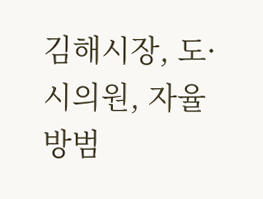김해시장, 도·시의원, 자율방범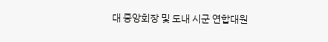대 중앙회장 및 도내 시군 연합대원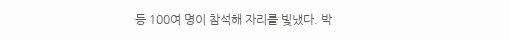등 100여 명이 참석해 자리를 빛냈다. 박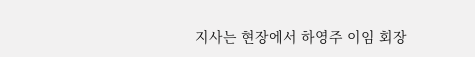지사는 현장에서 하영주 이임 회장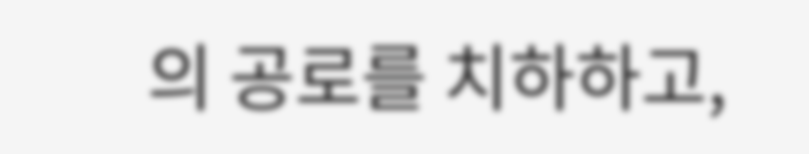의 공로를 치하하고,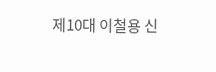제10대 이철용 신